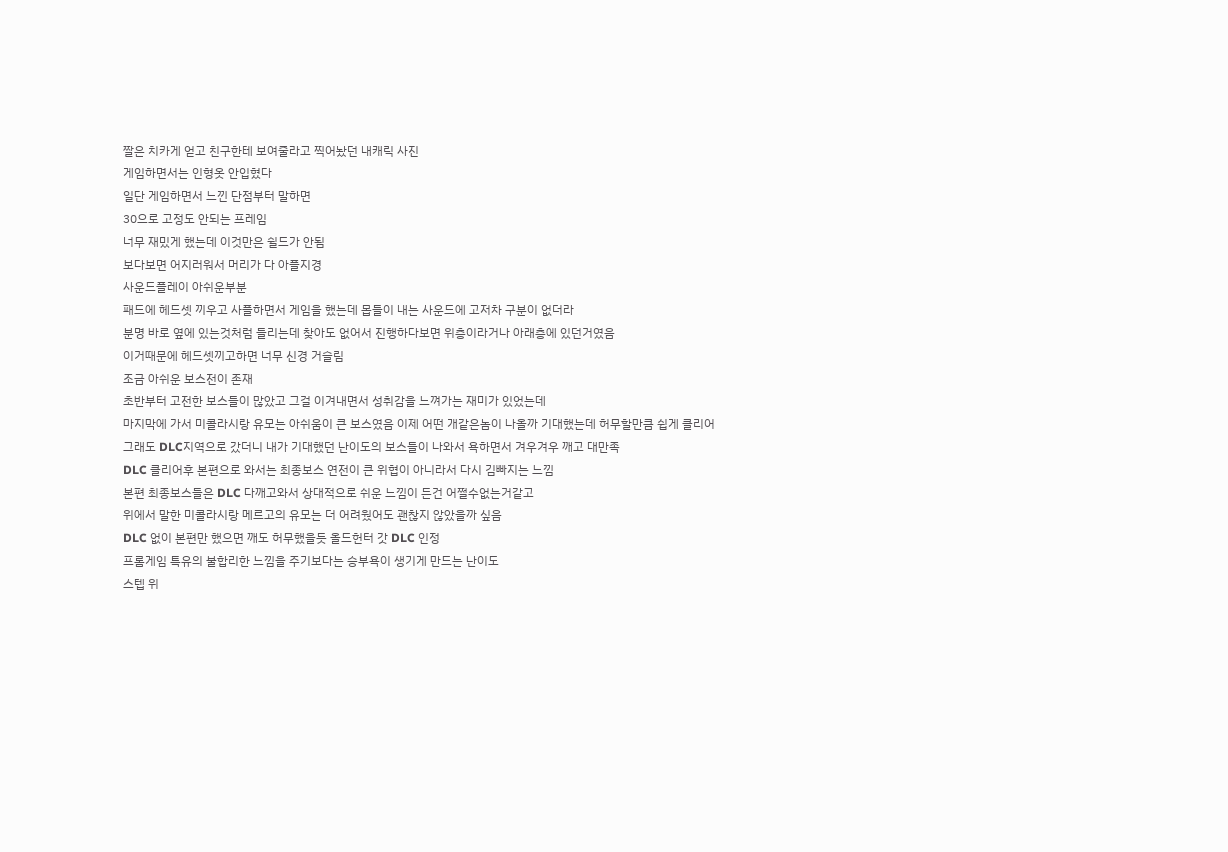짤은 치카게 얻고 친구한테 보여줄라고 찍어놨던 내캐릭 사진
게임하면서는 인형옷 안입혔다
일단 게임하면서 느낀 단점부터 말하면
30으로 고정도 안되는 프레임
너무 재밌게 했는데 이것만은 쉴드가 안됨
보다보면 어지러워서 머리가 다 아플지경
사운드플레이 아쉬운부분
패드에 헤드셋 끼우고 사플하면서 게임을 했는데 몹들이 내는 사운드에 고저차 구분이 없더라
분명 바로 옆에 있는것처럼 들리는데 찾아도 없어서 진행하다보면 위층이라거나 아래층에 있던거였음
이거때문에 헤드셋끼고하면 너무 신경 거슬림
조금 아쉬운 보스전이 존재
초반부터 고전한 보스들이 많았고 그걸 이겨내면서 성취감을 느껴가는 재미가 있었는데
마지막에 가서 미콜라시랑 유모는 아쉬움이 큰 보스였음 이제 어떤 개같은놈이 나올까 기대했는데 허무할만큼 쉽게 클리어
그래도 DLC지역으로 갔더니 내가 기대했던 난이도의 보스들이 나와서 욕하면서 겨우겨우 깨고 대만족
DLC 클리어후 본편으로 와서는 최종보스 연전이 큰 위협이 아니라서 다시 김빠지는 느낌
본편 최종보스들은 DLC 다깨고와서 상대적으로 쉬운 느낌이 든건 어쩔수없는거같고
위에서 말한 미콜라시랑 메르고의 유모는 더 어려웠어도 괜찮지 않았을까 싶음
DLC 없이 본편만 했으면 깨도 허무했을듯 올드헌터 갓 DLC 인정
프롬게임 특유의 불합리한 느낌을 주기보다는 승부욕이 생기게 만드는 난이도
스텝 위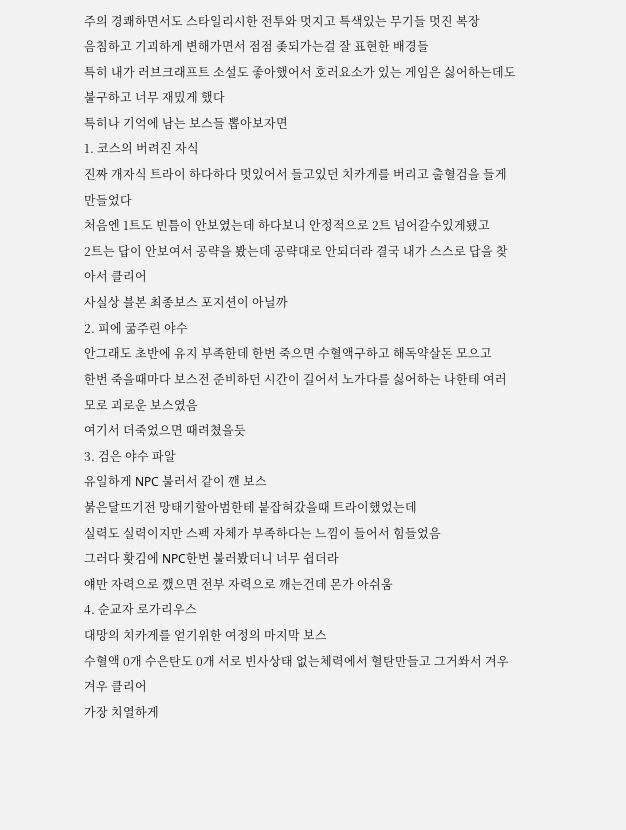주의 경쾌하면서도 스타일리시한 전투와 멋지고 특색있는 무기들 멋진 복장
음침하고 기괴하게 변해가면서 점점 좆되가는걸 잘 표현한 배경들
특히 내가 러브크래프트 소설도 좋아했어서 호러요소가 있는 게임은 싫어하는데도 불구하고 너무 재밌게 했다
특히나 기억에 남는 보스들 뽑아보자면
1. 코스의 버려진 자식
진짜 개자식 트라이 하다하다 멋있어서 들고있던 치카게를 버리고 출혈검을 들게 만들었다
처음엔 1트도 빈틈이 안보였는데 하다보니 안정적으로 2트 넘어갈수있게됐고
2트는 답이 안보여서 공략을 봤는데 공략대로 안되더라 결국 내가 스스로 답을 찾아서 클리어
사실상 블본 최종보스 포지션이 아닐까
2. 피에 굶주린 야수
안그래도 초반에 유지 부족한데 한번 죽으면 수혈액구하고 해독약살돈 모으고
한번 죽을때마다 보스전 준비하던 시간이 길어서 노가다를 싫어하는 나한테 여러모로 괴로운 보스였음
여기서 더죽었으면 때려쳤을듯
3. 검은 야수 파알
유일하게 NPC 불러서 같이 깬 보스
붉은달뜨기전 망태기할아범한테 붙잡혀갔을때 트라이했었는데
실력도 실력이지만 스펙 자체가 부족하다는 느낌이 들어서 힘들었음
그러다 홧김에 NPC한번 불러봤더니 너무 쉽더라
얘만 자력으로 깼으면 전부 자력으로 깨는건데 몬가 아쉬움
4. 순교자 로가리우스
대망의 치카게를 얻기위한 여정의 마지막 보스
수혈액 0개 수은탄도 0개 서로 빈사상태 없는체력에서 혈탄만들고 그거쏴서 겨우겨우 클리어
가장 치열하게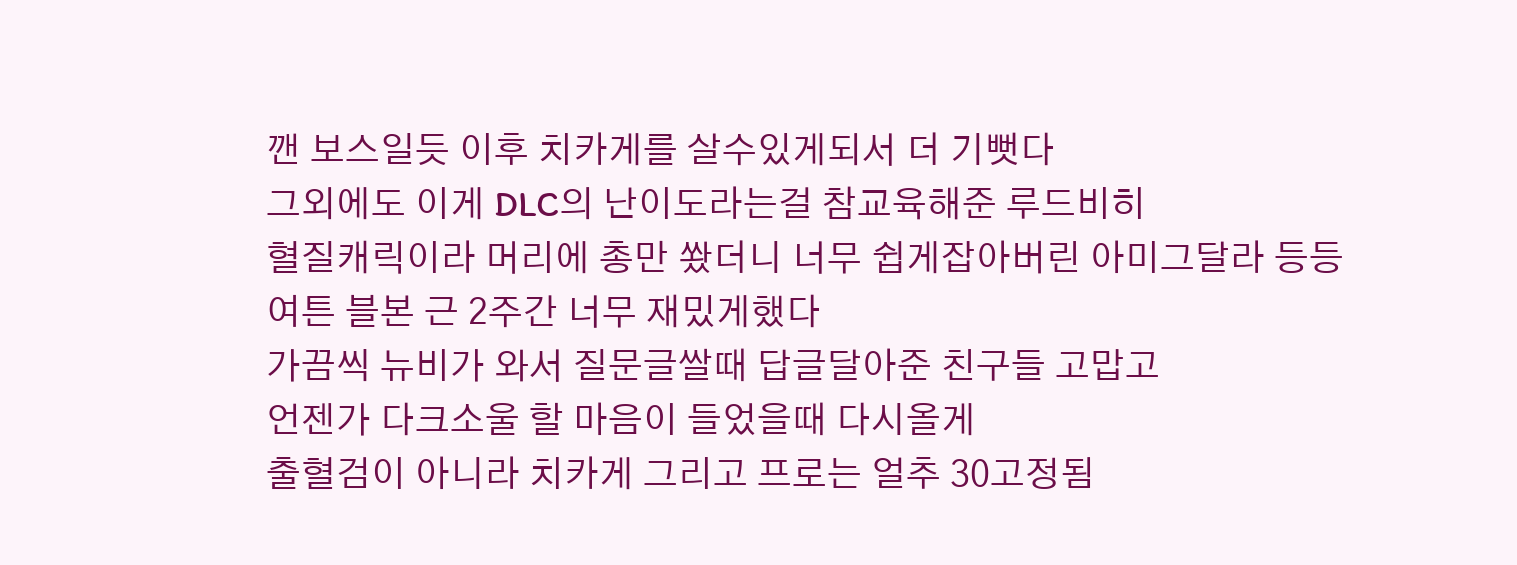깬 보스일듯 이후 치카게를 살수있게되서 더 기뻣다
그외에도 이게 DLC의 난이도라는걸 참교육해준 루드비히
혈질캐릭이라 머리에 총만 쐈더니 너무 쉽게잡아버린 아미그달라 등등
여튼 블본 근 2주간 너무 재밌게했다
가끔씩 뉴비가 와서 질문글쌀때 답글달아준 친구들 고맙고
언젠가 다크소울 할 마음이 들었을때 다시올게
출혈검이 아니라 치카게 그리고 프로는 얼추 30고정됨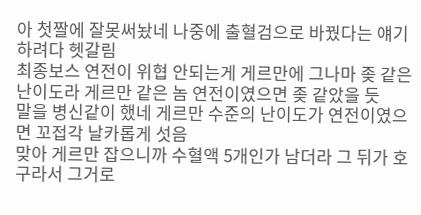아 첫짤에 잘못써놨네 나중에 출혈검으로 바꿨다는 얘기하려다 헷갈림
최종보스 연전이 위협 안되는게 게르만에 그나마 좆 같은 난이도라 게르만 같은 놈 연전이였으면 좆 같았을 듯
말을 병신같이 했네 게르만 수준의 난이도가 연전이였으면 꼬접각 날카롭게 섯음
맞아 게르만 잡으니까 수혈액 5개인가 남더라 그 뒤가 호구라서 그거로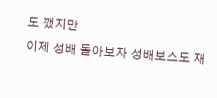도 깼지만
이제 성배 돌아보자 성배보스도 재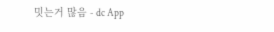밋는거 많음 - dc App